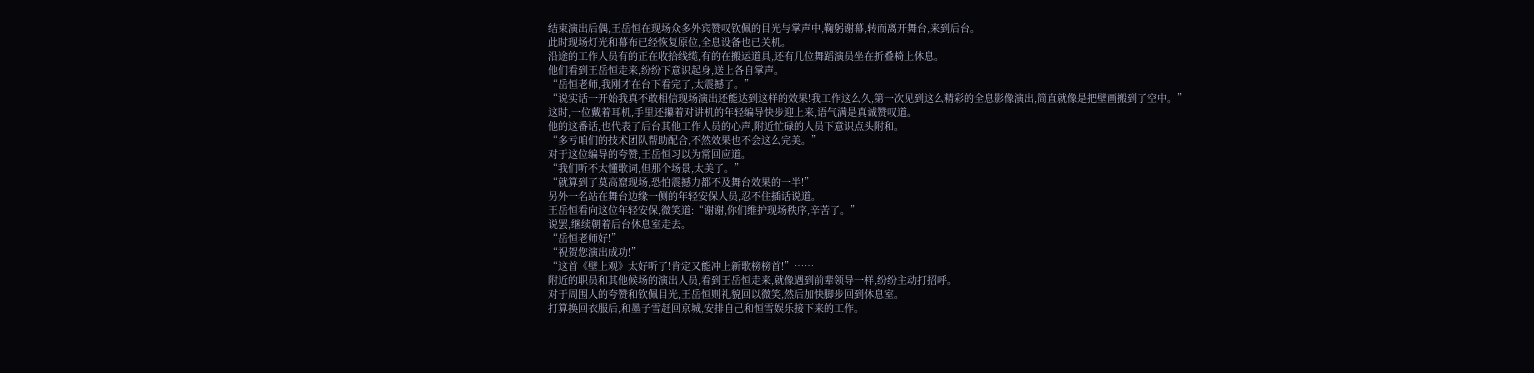结束演出后偶,王岳恒在现场众多外宾赞叹钦佩的目光与掌声中,鞠躬谢幕,转而离开舞台,来到后台。
此时现场灯光和幕布已经恢复原位,全息设备也已关机。
沿途的工作人员有的正在收拾线缆,有的在搬运道具,还有几位舞蹈演员坐在折叠椅上休息。
他们看到王岳恒走来,纷纷下意识起身,送上各自掌声。
“岳恒老师,我刚才在台下看完了,太震撼了。”
“说实话一开始我真不敢相信现场演出还能达到这样的效果!我工作这么久,第一次见到这么精彩的全息影像演出,简直就像是把壁画搬到了空中。”
这时,一位戴着耳机,手里还攥着对讲机的年轻编导快步迎上来,语气满是真诚赞叹道。
他的这番话,也代表了后台其他工作人员的心声,附近忙碌的人员下意识点头附和。
“多亏咱们的技术团队帮助配合,不然效果也不会这么完美。”
对于这位编导的夸赞,王岳恒习以为常回应道。
“我们听不太懂歌词,但那个场景,太美了。”
“就算到了莫高窟现场,恐怕震撼力都不及舞台效果的一半!”
另外一名站在舞台边缘一侧的年轻安保人员,忍不住插话说道。
王岳恒看向这位年轻安保,微笑道:“谢谢,你们维护现场秩序,辛苦了。”
说罢,继续朝着后台休息室走去。
“岳恒老师好!”
“祝贺您演出成功!”
“这首《壁上观》太好听了!肯定又能冲上新歌榜榜首!”……
附近的职员和其他候场的演出人员,看到王岳恒走来,就像遇到前辈领导一样,纷纷主动打招呼。
对于周围人的夸赞和钦佩目光,王岳恒则礼貌回以微笑,然后加快脚步回到休息室。
打算换回衣服后,和墨子雪赶回京城,安排自己和恒雪娱乐接下来的工作。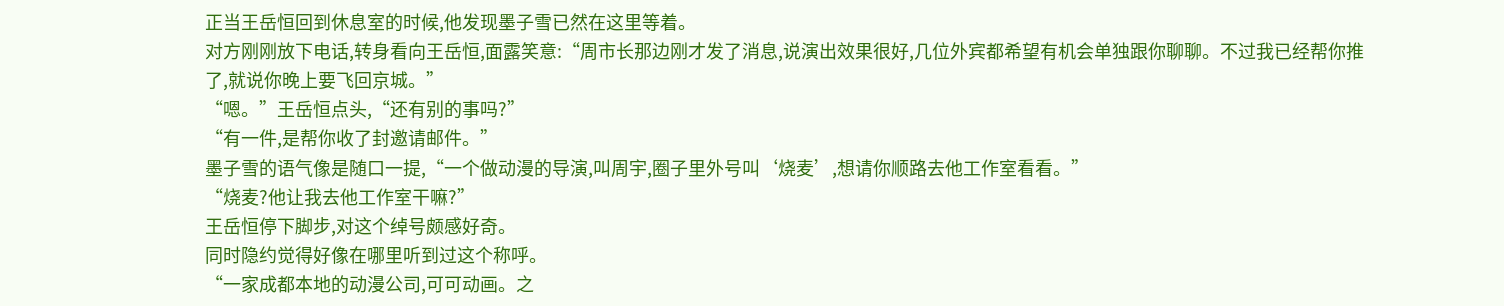正当王岳恒回到休息室的时候,他发现墨子雪已然在这里等着。
对方刚刚放下电话,转身看向王岳恒,面露笑意:“周市长那边刚才发了消息,说演出效果很好,几位外宾都希望有机会单独跟你聊聊。不过我已经帮你推了,就说你晚上要飞回京城。”
“嗯。”王岳恒点头,“还有别的事吗?”
“有一件,是帮你收了封邀请邮件。”
墨子雪的语气像是随口一提,“一个做动漫的导演,叫周宇,圈子里外号叫‘烧麦’,想请你顺路去他工作室看看。”
“烧麦?他让我去他工作室干嘛?”
王岳恒停下脚步,对这个绰号颇感好奇。
同时隐约觉得好像在哪里听到过这个称呼。
“一家成都本地的动漫公司,可可动画。之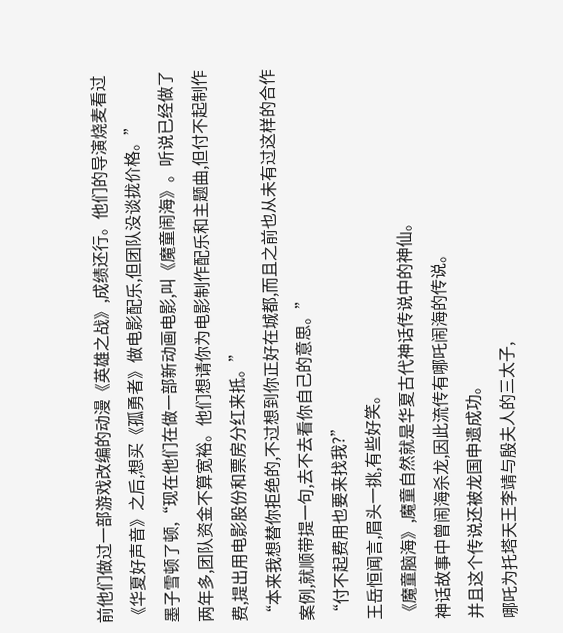前他们做过一部游戏改编的动漫《英雄之战》,成绩还行。他们的导演烧麦看过《华夏好声音》之后,想买《孤勇者》做电影配乐,但团队没谈拢价格。”
墨子雪顿了顿,“现在他们在做一部新动画电影,叫《魔童闹海》。听说已经做了两年多,团队资金不算宽裕。他们想请你为电影制作配乐和主题曲,但付不起制作费,提出用电影股份和票房分红来抵。”
“本来我想替你拒绝的,不过想到你正好在城都,而且之前也从未有过这样的合作案例,就顺带提一句,去不去看你自己的意思。”
“付不起费用也要来找我?”
王岳恒闻言,眉头一挑,有些好笑。
《魔童脑海》,魔童自然就是华夏古代神话传说中的神仙。
神话故事中曾闹海杀龙,因此流传有哪吒闹海的传说。
并且这个传说还被龙国申遗成功。
哪吒为托塔天王李靖与殷夫人的三太子,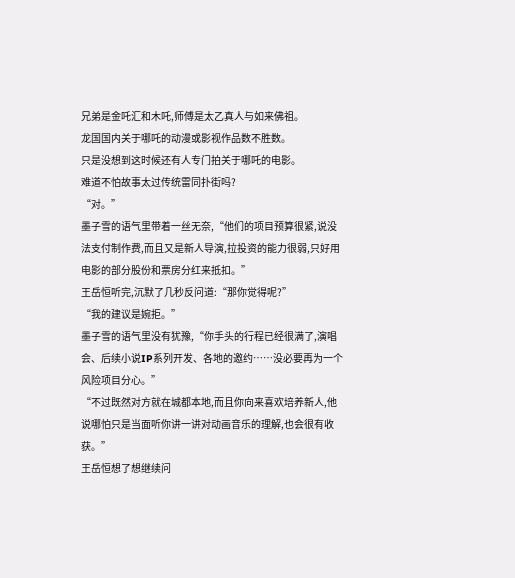兄弟是金吒汇和木吒,师傅是太乙真人与如来佛祖。
龙国国内关于哪吒的动漫或影视作品数不胜数。
只是没想到这时候还有人专门拍关于哪吒的电影。
难道不怕故事太过传统雷同扑街吗?
“对。”
墨子雪的语气里带着一丝无奈,“他们的项目预算很紧,说没法支付制作费,而且又是新人导演,拉投资的能力很弱,只好用电影的部分股份和票房分红来抵扣。”
王岳恒听完,沉默了几秒反问道:“那你觉得呢?”
“我的建议是婉拒。”
墨子雪的语气里没有犹豫,“你手头的行程已经很满了,演唱会、后续小说IP系列开发、各地的邀约……没必要再为一个风险项目分心。”
“不过既然对方就在城都本地,而且你向来喜欢培养新人,他说哪怕只是当面听你讲一讲对动画音乐的理解,也会很有收获。”
王岳恒想了想继续问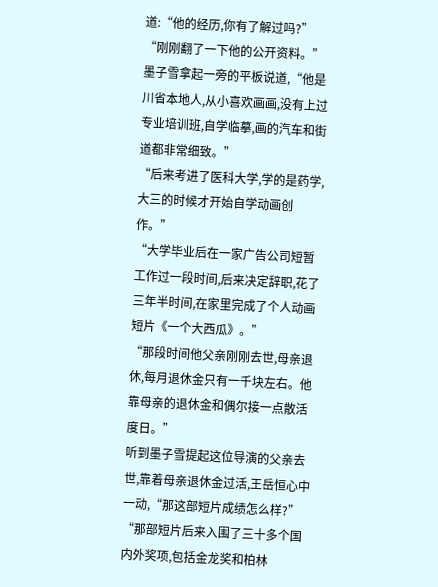道:“他的经历,你有了解过吗?”
“刚刚翻了一下他的公开资料。”
墨子雪拿起一旁的平板说道,“他是川省本地人,从小喜欢画画,没有上过专业培训班,自学临摹,画的汽车和街道都非常细致。”
“后来考进了医科大学,学的是药学,大三的时候才开始自学动画创作。”
“大学毕业后在一家广告公司短暂工作过一段时间,后来决定辞职,花了三年半时间,在家里完成了个人动画短片《一个大西瓜》。”
“那段时间他父亲刚刚去世,母亲退休,每月退休金只有一千块左右。他靠母亲的退休金和偶尔接一点散活度日。”
听到墨子雪提起这位导演的父亲去世,靠着母亲退休金过活,王岳恒心中一动,“那这部短片成绩怎么样?”
“那部短片后来入围了三十多个国内外奖项,包括金龙奖和柏林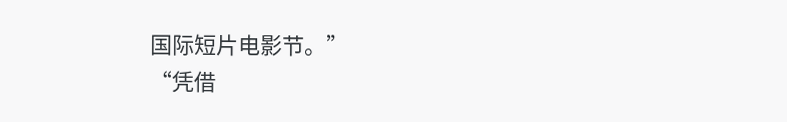国际短片电影节。”
“凭借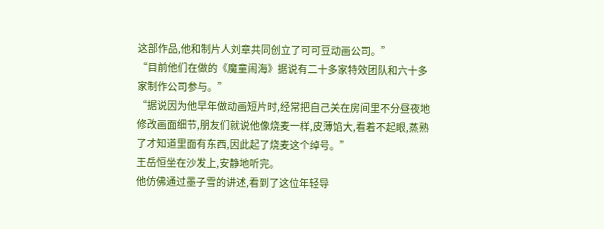这部作品,他和制片人刘章共同创立了可可豆动画公司。”
“目前他们在做的《魔童闹海》据说有二十多家特效团队和六十多家制作公司参与。”
“据说因为他早年做动画短片时,经常把自己关在房间里不分昼夜地修改画面细节,朋友们就说他像烧麦一样,皮薄馅大,看着不起眼,蒸熟了才知道里面有东西,因此起了烧麦这个绰号。”
王岳恒坐在沙发上,安静地听完。
他仿佛通过墨子雪的讲述,看到了这位年轻导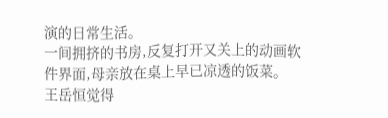演的日常生活。
一间拥挤的书房,反复打开又关上的动画软件界面,母亲放在桌上早已凉透的饭菜。
王岳恒觉得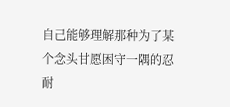自己能够理解那种为了某个念头甘愿困守一隅的忍耐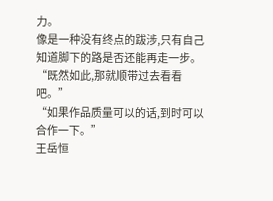力。
像是一种没有终点的跋涉,只有自己知道脚下的路是否还能再走一步。
“既然如此,那就顺带过去看看吧。”
“如果作品质量可以的话,到时可以合作一下。”
王岳恒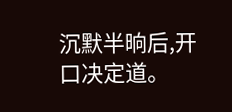沉默半晌后,开口决定道。